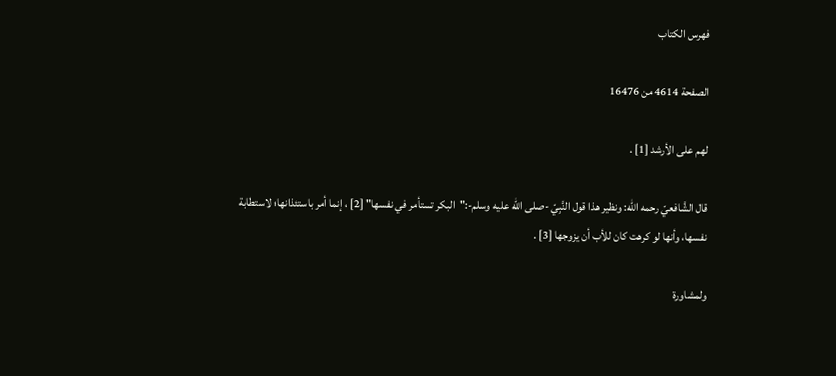فهرس الكتاب

الصفحة 4614 من 16476

لهم على الأرشد [1] .

قال الشَّافعيّ رحمه الله: ونظير هذا قول النَّبِيّ -صلى الله عليه وسلم-:"البكر تستأمر في نفسها" [2] ، إنما أمر باستئذانها؛ لاستطابة نفسها، وأنها لو كرهت كان للأب أن يزوجها [3] .

ولمشاورة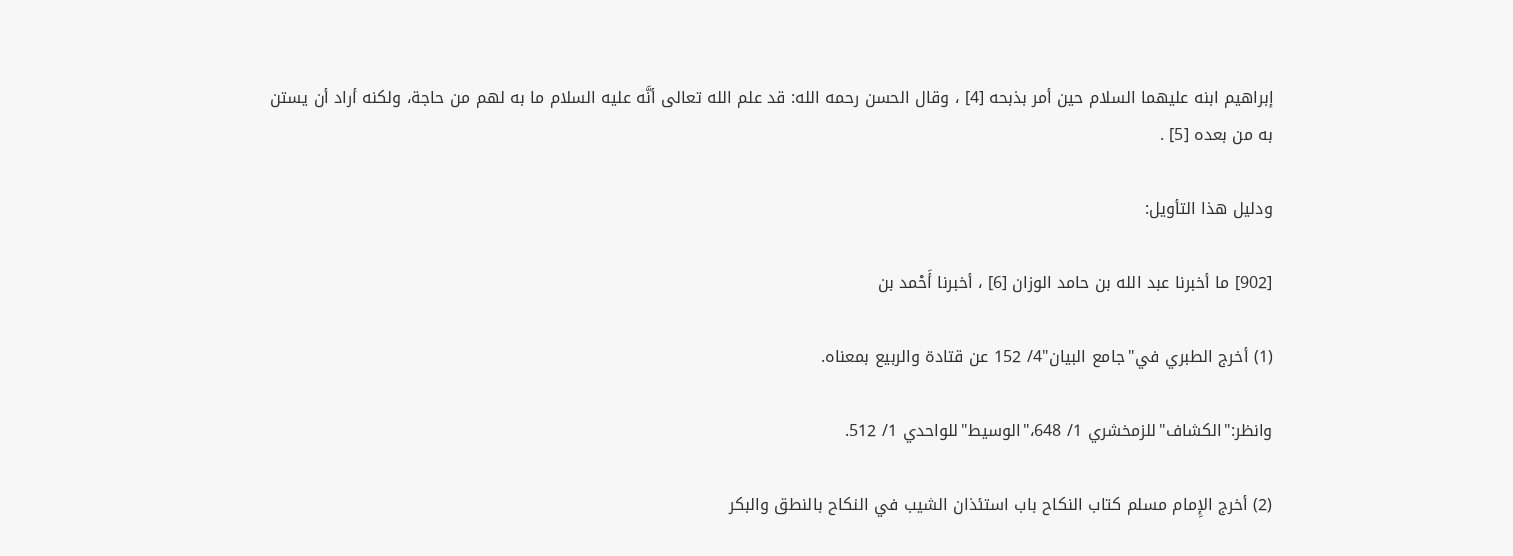إبراهيم ابنه عليهما السلام حين أمر بذبحه [4] ، وقال الحسن رحمه الله: قد علم الله تعالى أنَّه عليه السلام ما به لهم من حاجة، ولكنه أراد أن يستن به من بعده [5] .

ودليل هذا التأويل:

[902] ما أخبرنا عبد الله بن حامد الوزان [6] ، أخبرنا أَحْمد بن

(1) أخرج الطبري في"جامع البيان"4/ 152 عن قتادة والربيع بمعناه.

وانظر:"الكشاف"للزمخشري 1/ 648،"الوسيط"للواحدي 1/ 512.

(2) أخرج الإِمام مسلم كتاب النكاح باب استئذان الشيب في النكاح بالنطق والبكر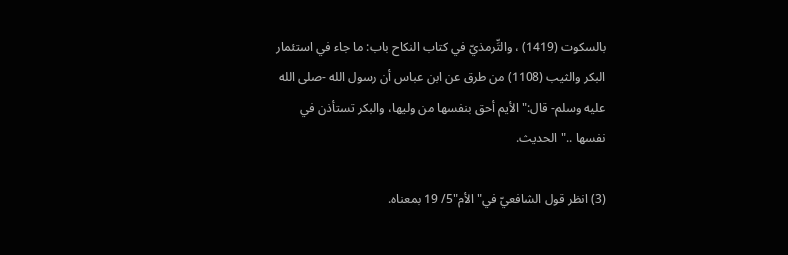بالسكوت (1419) ، والتِّرمذيّ في كتاب النكاح باب: ما جاء في استئمار البكر والثيب (1108) من طرق عن ابن عباس أن رسول الله -صلى الله عليه وسلم- قال:"الأيم أحق بنفسها من وليها، والبكر تستأذن في نفسها .."الحديث.

(3) انظر قول الشافعيّ في"الأم"5/ 19 بمعناه.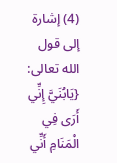(4) إشارة إلى قول الله تعالى: {يَابُنَيَّ إِنِّي أَرَى فِي الْمَنَامِ أَنِّي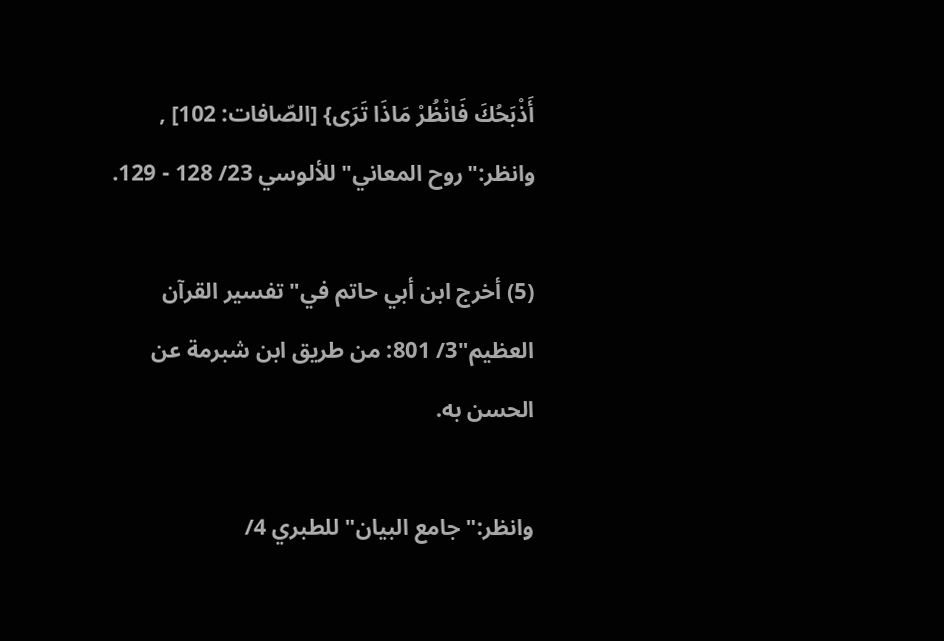أَذْبَحُكَ فَانْظُرْ مَاذَا تَرَى} [الصّافات: 102] , وانظر:"روح المعاني"للألوسي 23/ 128 - 129.

(5) أخرج ابن أبي حاتم في"تفسير القرآن العظيم"3/ 801: من طريق ابن شبرمة عن الحسن به.

وانظر:"جامع البيان"للطبري 4/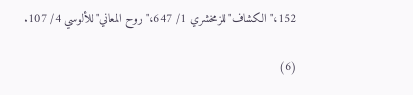152،"الكشاف"للزمخشري 1/ 647،"روح المعاني"للألوسي 4/ 107.

(6)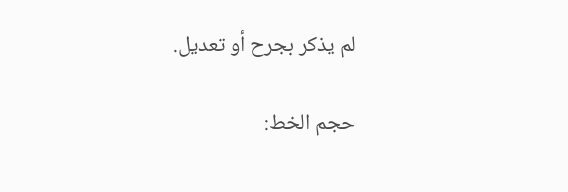لم يذكر بجرح أو تعديل.

حجم الخط: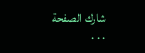شارك الصفحة
. . .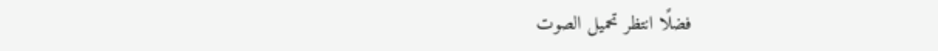فضلًا انتظر تحميل الصوت